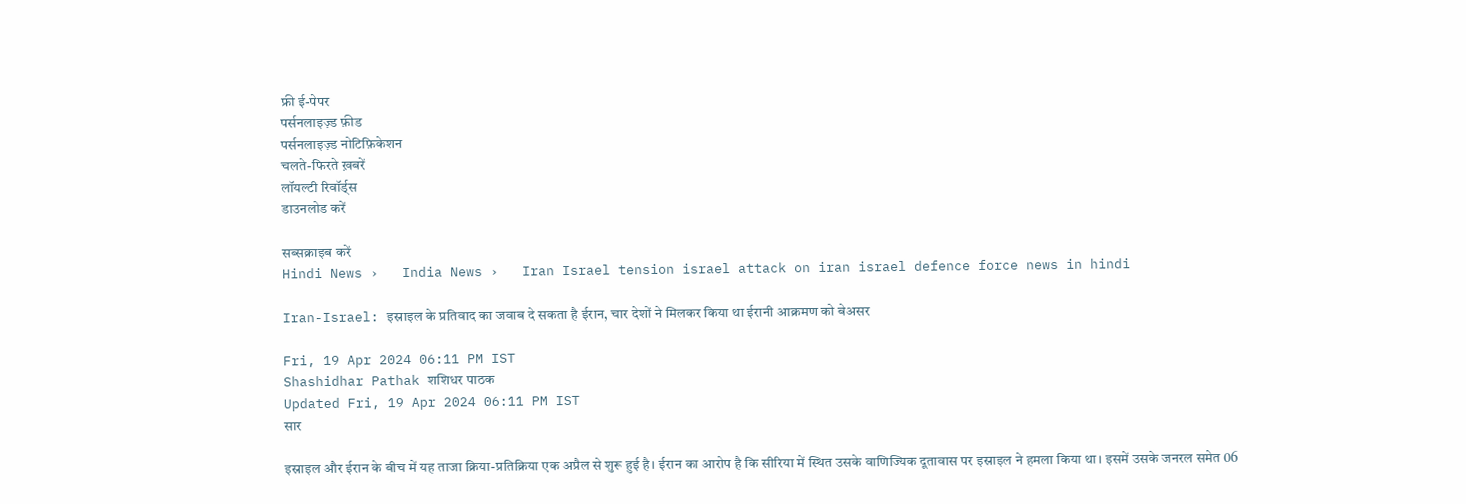फ्री ई-पेपर
पर्सनलाइज़्ड फ़ीड
पर्सनलाइज़्ड नोटिफ़िकेशन
चलते-फिरते ख़बरें
लॉयल्टी रिवॉर्ड्स
डाउनलोड करें

सब्सक्राइब करें
Hindi News ›   India News ›   Iran Israel tension israel attack on iran israel defence force news in hindi

Iran-Israel: इस्राइल के प्रतिवाद का जवाब दे सकता है ईरान, चार देशों ने मिलकर किया था ईरानी आक्रमण को बेअसर

Fri, 19 Apr 2024 06:11 PM IST
Shashidhar Pathak शशिधर पाठक
Updated Fri, 19 Apr 2024 06:11 PM IST
सार

इस्राइल और ईरान के बीच में यह ताजा क्रिया-प्रतिक्रिया एक अप्रैल से शुरू हुई है। ईरान का आरोप है कि सीरिया में स्थित उसके वाणिज्यिक दूतावास पर इस्राइल ने हमला किया था। इसमें उसके जनरल समेत 06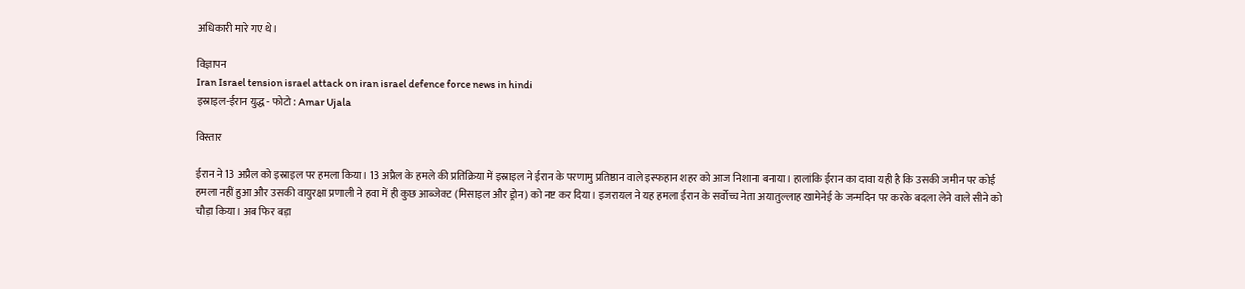अधिकारी मारे गए थे।

विज्ञापन
Iran Israel tension israel attack on iran israel defence force news in hindi
इस्राइल-ईरान युद्ध - फोटो : Amar Ujala

विस्तार

ईरान ने 13 अप्रैल को इस्राइल पर हमला किया। 13 अप्रैल के हमले की प्रतिक्रिया में इस्राइल ने ईरान के परणामु प्रतिष्ठान वाले इस्फहान शहर को आज निशाना बनाया। हालांकि ईरान का दावा यही है कि उसकी जमीन पर कोई हमला नहीं हुआ और उसकी वायुरक्षा प्रणाली ने हवा में ही कुछ आब्जेक्ट (मिसाइल और ड्रोन) को नष्ट कर दिया। इजरायल ने यह हमला ईरान के सर्वोच्च नेता अयातुल्लाह खामेनेई के जन्मदिन पर करके बदला लेने वाले सीने को चौड़ा किया। अब फिर बड़ा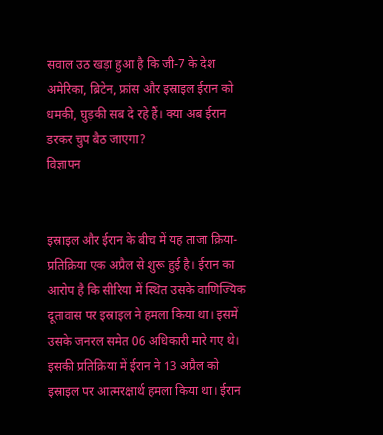सवाल उठ खड़ा हुआ है कि जी-7 के देश अमेरिका, ब्रिटेन, फ्रांस और इस्राइल ईरान को धमकी, घुड़की सब दे रहे हैं। क्या अब ईरान डरकर चुप बैठ जाएगा?
विज्ञापन


इस्राइल और ईरान के बीच में यह ताजा क्रिया-प्रतिक्रिया एक अप्रैल से शुरू हुई है। ईरान का आरोप है कि सीरिया में स्थित उसके वाणिज्यिक दूतावास पर इस्राइल ने हमला किया था। इसमें उसके जनरल समेत 06 अधिकारी मारे गए थे। इसकी प्रतिक्रिया में ईरान ने 13 अप्रैल को इस्राइल पर आत्मरक्षार्थ हमला किया था। ईरान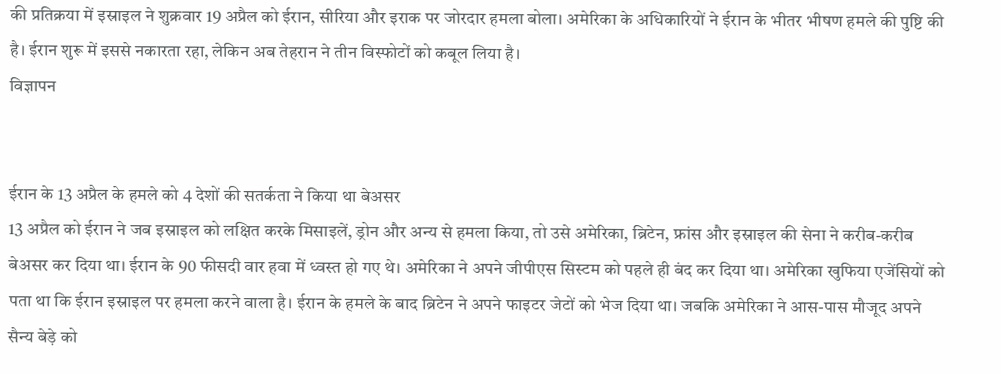की प्रतिक्रया में इस्राइल ने शुक्रवार 19 अप्रैल को ईरान, सीरिया और इराक पर जोरदार हमला बोला। अमेरिका के अधिकारियों ने ईरान के भीतर भीषण हमले की पुष्टि की है। ईरान शुरू में इससे नकारता रहा, लेकिन अब तेहरान ने तीन विस्फोटों को कबूल लिया है।
विज्ञापन


ईरान के 13 अप्रैल के हमले को 4 देशों की सतर्कता ने किया था बेअसर
13 अप्रैल को ईरान ने जब इस्राइल को लक्षित करके मिसाइलें, ड्रोन और अन्य से हमला किया, तो उसे अमेरिका, ब्रिटेन, फ्रांस और इस्राइल की सेना ने करीब-करीब बेअसर कर दिया था। ईरान के 90 फीसदी वार हवा में ध्वस्त हो गए थे। अमेरिका ने अपने जीपीएस सिस्टम को पहले ही बंद कर दिया था। अमेरिका खुफिया एजेंसियों को पता था कि ईरान इस्राइल पर हमला करने वाला है। ईरान के हमले के बाद ब्रिटेन ने अपने फाइटर जेटों को भेज दिया था। जबकि अमेरिका ने आस-पास मौजूद अपने सैन्य बेड़े को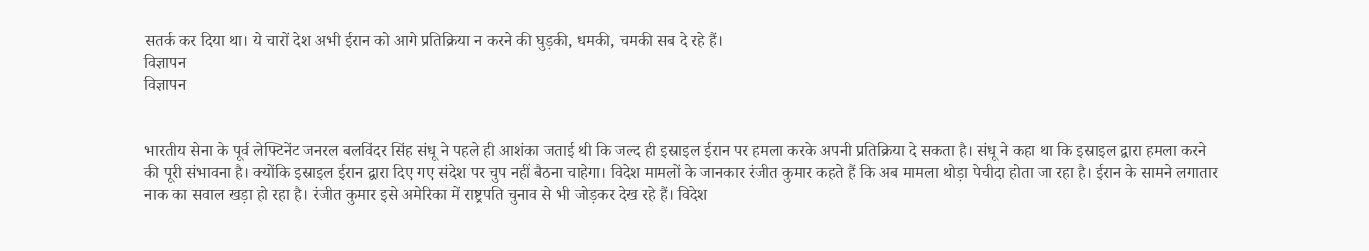सतर्क कर दिया था। ये चारों देश अभी ईरान को आगे प्रतिक्रिया न करने की घुड़की, धमकी, चमकी सब दे रहे हैं।
विज्ञापन
विज्ञापन


भारतीय सेना के पूर्व लेफ्टिनेंट जनरल बलविंदर सिंह संधू ने पहले ही आशंका जताई थी कि जल्द ही इस्राइल ईरान पर हमला करके अपनी प्रतिक्रिया दे सकता है। संधू ने कहा था कि इस्राइल द्वारा हमला करने की पूरी संभावना है। क्योंकि इस्राइल ईरान द्वारा दिए गए संदेश पर चुप नहीं बैठना चाहेगा। विदेश मामलों के जानकार रंजीत कुमार कहते हैं कि अब मामला थोड़ा पेचीदा होता जा रहा है। ईरान के सामने लगातार नाक का सवाल खड़ा हो रहा है। रंजीत कुमार इसे अमेरिका में राष्ट्रपति चुनाव से भी जोड़कर देख रहे हैं। विदेश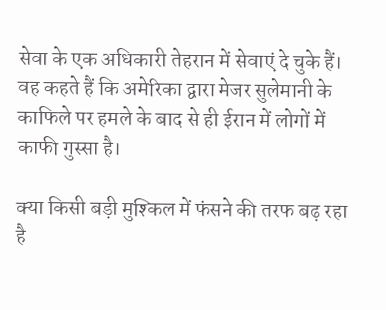सेवा के एक अधिकारी तेहरान में सेवाएं दे चुके हैं। वह कहते हैं कि अमेरिका द्वारा मेजर सुलेमानी के काफिले पर हमले के बाद से ही ईरान में लोगों में काफी गुस्सा है।

क्या किसी बड़ी मुश्किल में फंसने की तरफ बढ़ रहा है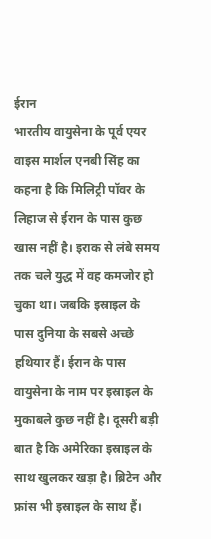ईरान
भारतीय वायुसेना के पूर्व एयर वाइस मार्शल एनबी सिंह का कहना है कि मिलिट्री पॉवर के लिहाज से ईरान के पास कुछ खास नहीं है। इराक से लंबे समय तक चले युद्ध में वह कमजोर हो चुका था। जबकि इस्राइल के पास दुनिया के सबसे अच्छे हथियार हैं। ईरान के पास वायुसेना के नाम पर इस्राइल के मुकाबले कुछ नहीं है। दूसरी बड़ी बात है कि अमेरिका इस्राइल के साथ खुलकर खड़ा है। ब्रिटेन और फ्रांस भी इस्राइल के साथ हैं।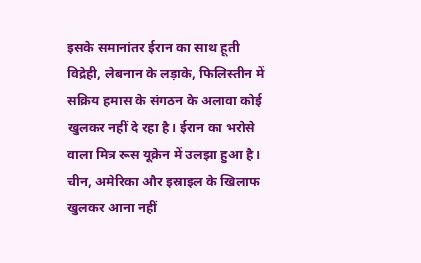इसके समानांतर ईरान का साथ हूती विद्रेही, लेबनान के लड़ाके, फिलिस्तीन में सक्रिय हमास के संगठन के अलावा कोई खुलकर नहीं दे रहा है। ईरान का भरोसे वाला मित्र रूस यूक्रेन में उलझा हुआ है। चीन, अमेरिका और इस्राइल के खिलाफ खुलकर आना नहीं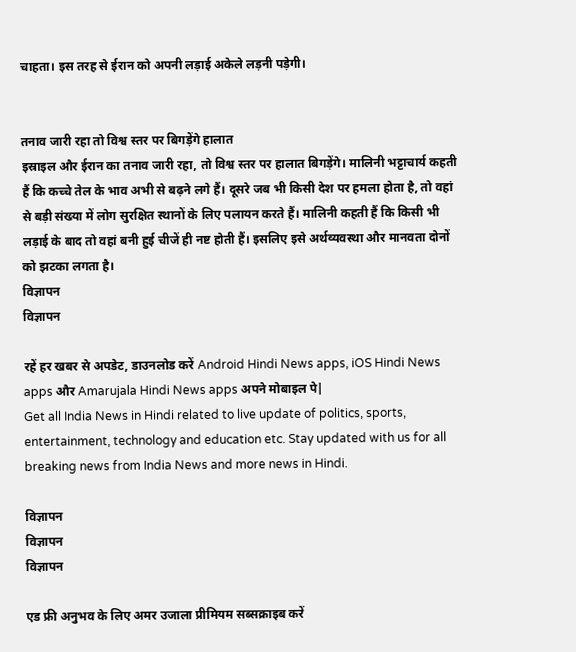चाहता। इस तरह से ईरान को अपनी लड़ाई अकेले लड़नी पड़ेगी।


तनाव जारी रहा तो विश्व स्तर पर बिगड़ेंगे हालात
इस्राइल और ईरान का तनाव जारी रहा, तो विश्व स्तर पर हालात बिगड़ेंगे। मालिनी भट्टाचार्य कहती हैं कि कच्चे तेल के भाव अभी से बढ़ने लगे हैं। दूसरे जब भी किसी देश पर हमला होता है, तो वहां से बड़ी संख्या में लोग सुरक्षित स्थानों के लिए पलायन करते हैं। मालिनी कहती हैं कि किसी भी लड़ाई के बाद तो वहां बनी हुई चीजें ही नष्ट होती हैं। इसलिए इसे अर्थव्यवस्था और मानवता दोनों को झटका लगता है।
विज्ञापन
विज्ञापन

रहें हर खबर से अपडेट, डाउनलोड करें Android Hindi News apps, iOS Hindi News apps और Amarujala Hindi News apps अपने मोबाइल पे|
Get all India News in Hindi related to live update of politics, sports, entertainment, technology and education etc. Stay updated with us for all breaking news from India News and more news in Hindi.

विज्ञापन
विज्ञापन
विज्ञापन

एड फ्री अनुभव के लिए अमर उजाला प्रीमियम सब्सक्राइब करें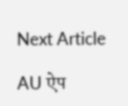Next Article

AU ऐप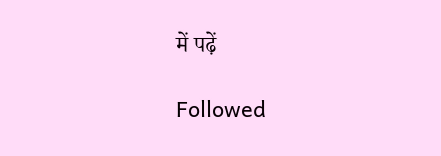में पढ़ें

Followed